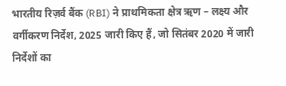भारतीय रिज़र्व बैंक (RBI) ने प्राथमिकता क्षेत्र ऋण – लक्ष्य और वर्गीकरण निर्देश, 2025 जारी किए हैं, जो सितंबर 2020 में जारी निर्देशों का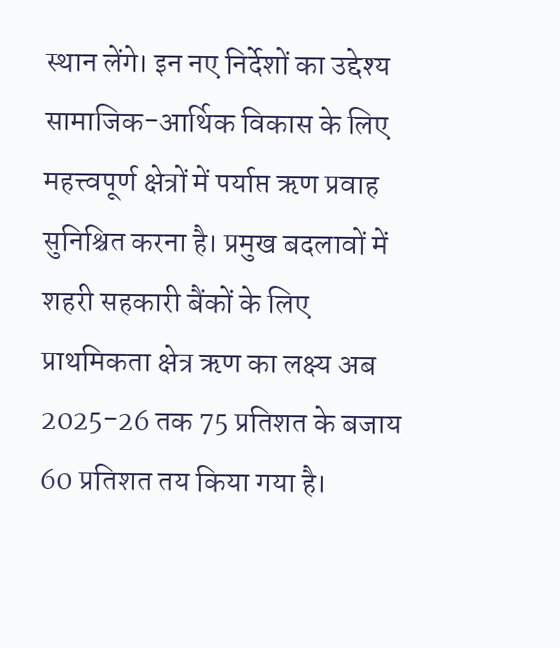स्थान लेंगे। इन नए निर्देशों का उद्देश्य सामाजिक-आर्थिक विकास के लिए महत्त्वपूर्ण क्षेत्रों में पर्याप्त ऋण प्रवाह सुनिश्चित करना है। प्रमुख बदलावों में शहरी सहकारी बैंकों के लिए प्राथमिकता क्षेत्र ऋण का लक्ष्य अब 2025-26 तक 75 प्रतिशत के बजाय 60 प्रतिशत तय किया गया है।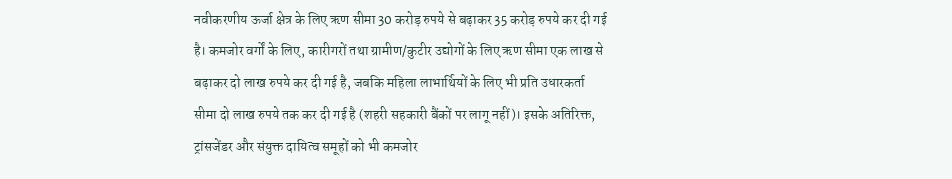नवीकरणीय ऊर्जा क्षेत्र के लिए ऋण सीमा 30 करोड़ रुपये से बढ़ाकर 35 करोड़ रुपये कर दी गई है। कमजोर वर्गों के लिए, कारीगरों तथा ग्रामीण/कुटीर उद्योगों के लिए ऋण सीमा एक लाख से बढ़ाकर दो लाख रुपये कर दी गई है, जबकि महिला लाभार्थियों के लिए भी प्रति उधारकर्ता सीमा दो लाख रुपये तक कर दी गई है (शहरी सहकारी बैंकों पर लागू नहीं)। इसके अतिरिक्त, ट्रांसजेंडर और संयुक्त दायित्व समूहों को भी कमजोर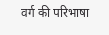वर्ग की परिभाषा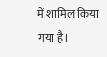में शामिल किया गया है।